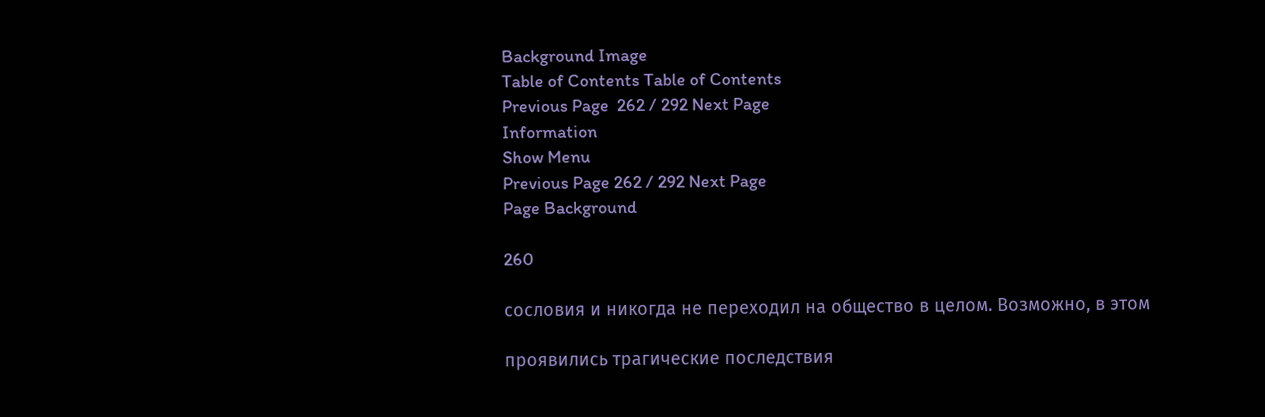Background Image
Table of Contents Table of Contents
Previous Page  262 / 292 Next Page
Information
Show Menu
Previous Page 262 / 292 Next Page
Page Background

260

сословия и никогда не переходил на общество в целом. Возможно, в этом

проявились трагические последствия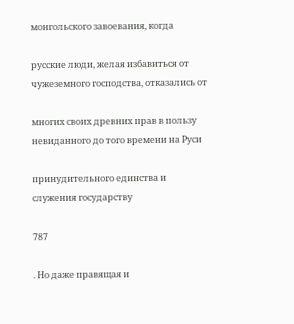монгольского завоевания, когда

русские люди, желая избавиться от чужеземного господства, отказались от

многих своих древних прав в пользу невиданного до того времени на Руси

принудительного единства и служения государству

787

. Но даже правящая и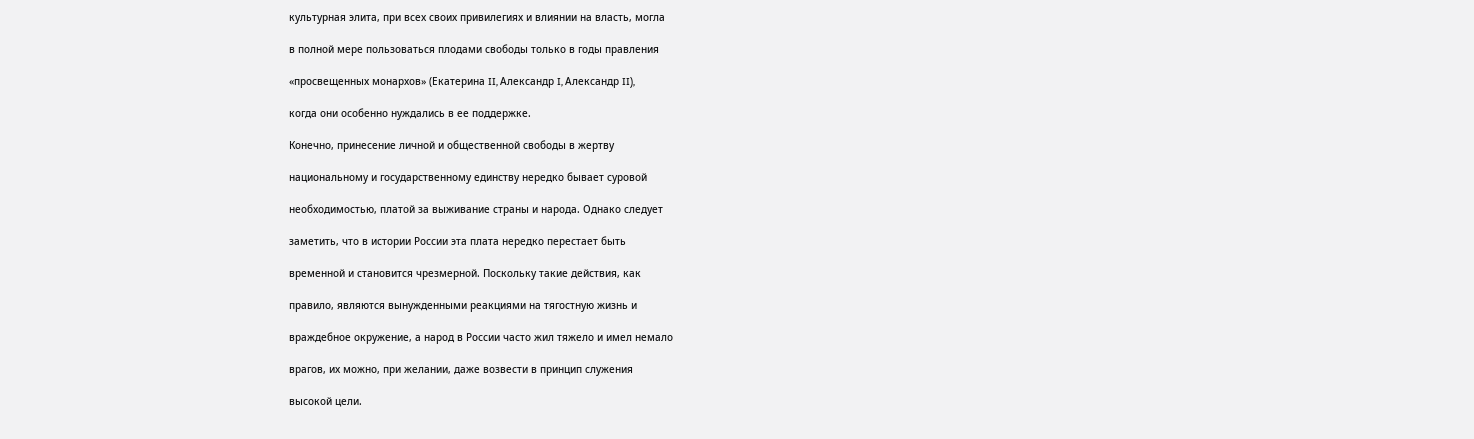культурная элита, при всех своих привилегиях и влиянии на власть, могла

в полной мере пользоваться плодами свободы только в годы правления

«просвещенных монархов» (Екатерина II, Александр I, Александр II),

когда они особенно нуждались в ее поддержке.

Конечно, принесение личной и общественной свободы в жертву

национальному и государственному единству нередко бывает суровой

необходимостью, платой за выживание страны и народа. Однако следует

заметить, что в истории России эта плата нередко перестает быть

временной и становится чрезмерной. Поскольку такие действия, как

правило, являются вынужденными реакциями на тягостную жизнь и

враждебное окружение, а народ в России часто жил тяжело и имел немало

врагов, их можно, при желании, даже возвести в принцип служения

высокой цели.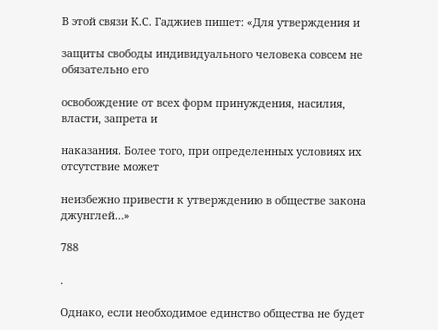В этой связи К.С. Гаджиев пишет: «Для утверждения и

защиты свободы индивидуального человека совсем не обязательно его

освобождение от всех форм принуждения, насилия, власти, запрета и

наказания. Более того, при определенных условиях их отсутствие может

неизбежно привести к утверждению в обществе закона джунглей…»

788

.

Однако, если необходимое единство общества не будет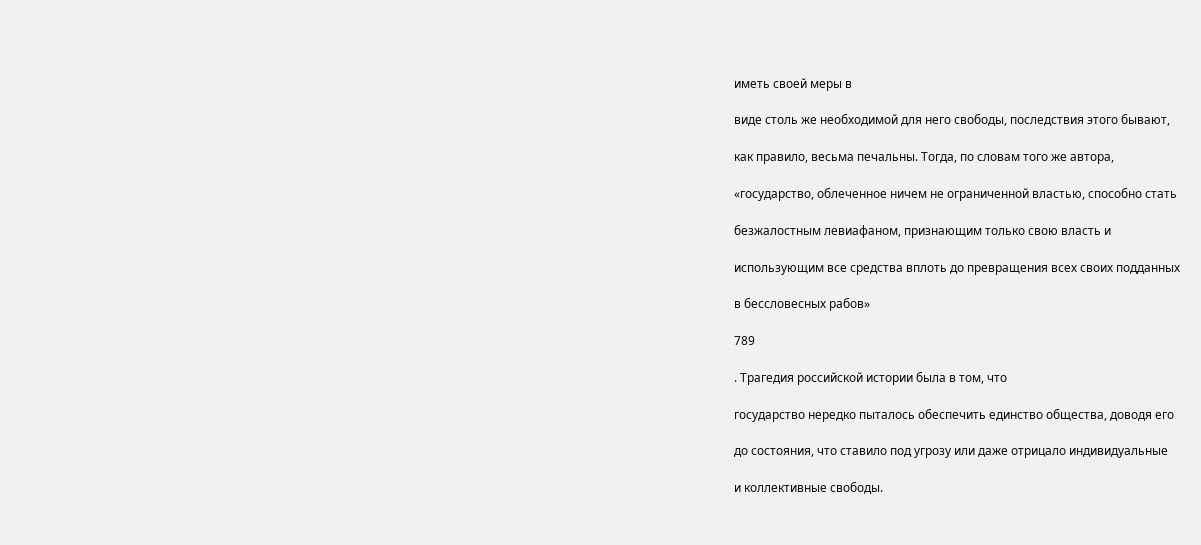иметь своей меры в

виде столь же необходимой для него свободы, последствия этого бывают,

как правило, весьма печальны. Тогда, по словам того же автора,

«государство, облеченное ничем не ограниченной властью, способно стать

безжалостным левиафаном, признающим только свою власть и

использующим все средства вплоть до превращения всех своих подданных

в бессловесных рабов»

789

. Трагедия российской истории была в том, что

государство нередко пыталось обеспечить единство общества, доводя его

до состояния, что ставило под угрозу или даже отрицало индивидуальные

и коллективные свободы.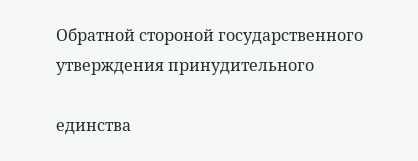Обратной стороной государственного утверждения принудительного

единства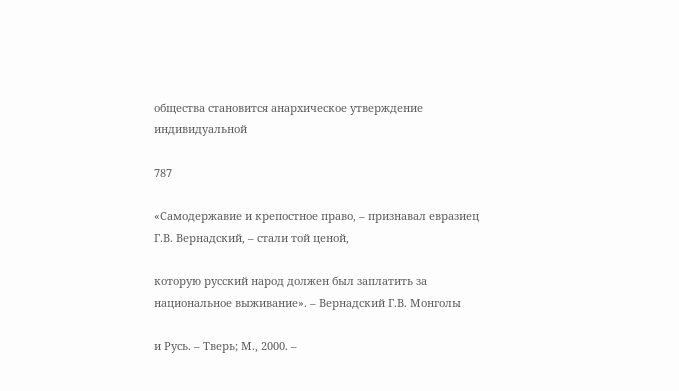общества становится анархическое утверждение индивидуальной

787

«Самодержавие и крепостное право, – признавал евразиец Г.В. Вернадский, – стали той ценой,

которую русский народ должен был заплатить за национальное выживание». – Вернадский Г.В. Монголы

и Русь. – Тверь; М., 2000. –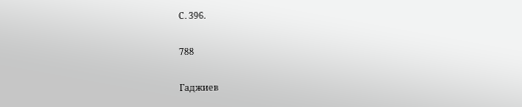С. 396.

788

Гаджиев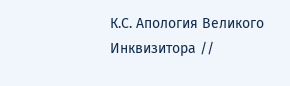К.С. Апология Великого Инквизитора //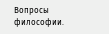Вопросы философии.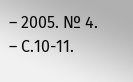– 2005. № 4. – С.10-11.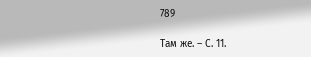789

Там же. – С. 11.